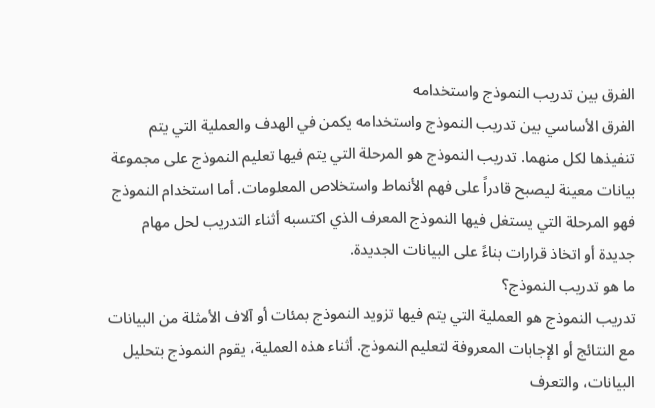الفرق بين تدريب النموذج واستخدامه
الفرق الأساسي بين تدريب النموذج واستخدامه يكمن في الهدف والعملية التي يتم تنفيذها لكل منهما. تدريب النموذج هو المرحلة التي يتم فيها تعليم النموذج على مجموعة بيانات معينة ليصبح قادراً على فهم الأنماط واستخلاص المعلومات. أما استخدام النموذج فهو المرحلة التي يستغل فيها النموذج المعرف الذي اكتسبه أثناء التدريب لحل مهام جديدة أو اتخاذ قرارات بناءً على البيانات الجديدة.
ما هو تدريب النموذج؟
تدريب النموذج هو العملية التي يتم فيها تزويد النموذج بمئات أو آلاف الأمثلة من البيانات مع النتائج أو الإجابات المعروفة لتعليم النموذج. أثناء هذه العملية، يقوم النموذج بتحليل البيانات، والتعرف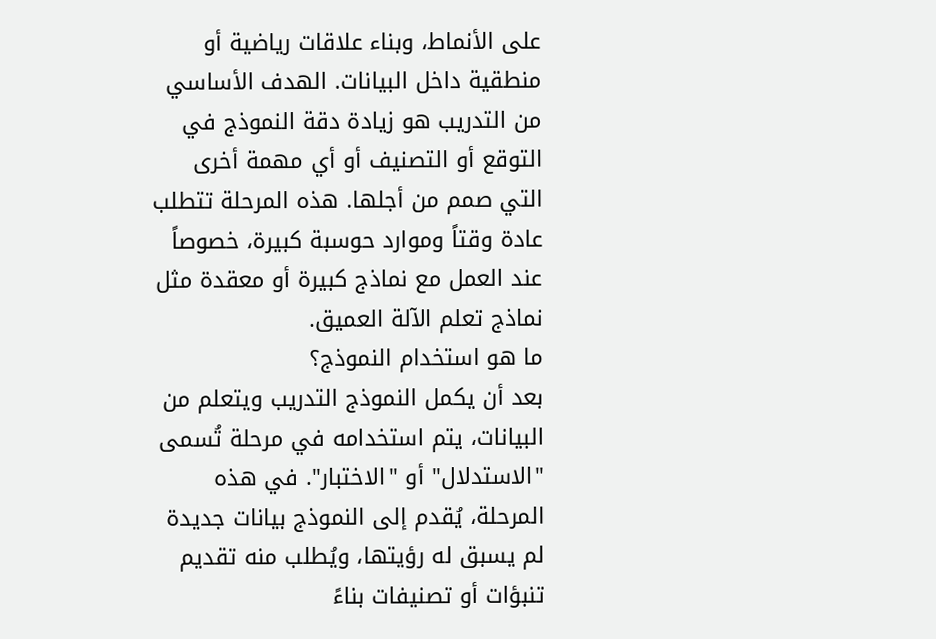على الأنماط، وبناء علاقات رياضية أو منطقية داخل البيانات. الهدف الأساسي من التدريب هو زيادة دقة النموذج في التوقع أو التصنيف أو أي مهمة أخرى التي صمم من أجلها. هذه المرحلة تتطلب عادة وقتاً وموارد حوسبة كبيرة، خصوصاً عند العمل مع نماذج كبيرة أو معقدة مثل نماذج تعلم الآلة العميق.
ما هو استخدام النموذج؟
بعد أن يكمل النموذج التدريب ويتعلم من البيانات، يتم استخدامه في مرحلة تُسمى "الاستدلال" أو "الاختبار". في هذه المرحلة، يُقدم إلى النموذج بيانات جديدة لم يسبق له رؤيتها، ويُطلب منه تقديم تنبؤات أو تصنيفات بناءً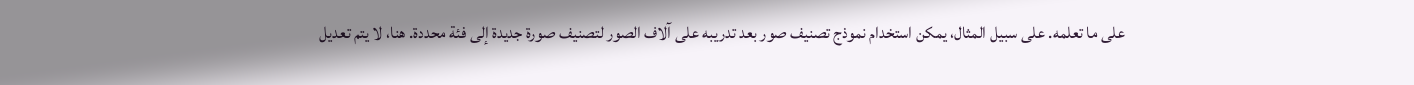على ما تعلمه. على سبيل المثال، يمكن استخدام نموذج تصنيف صور بعد تدريبه على آلاف الصور لتصنيف صورة جديدة إلى فئة محددة. هنا، لا يتم تعديل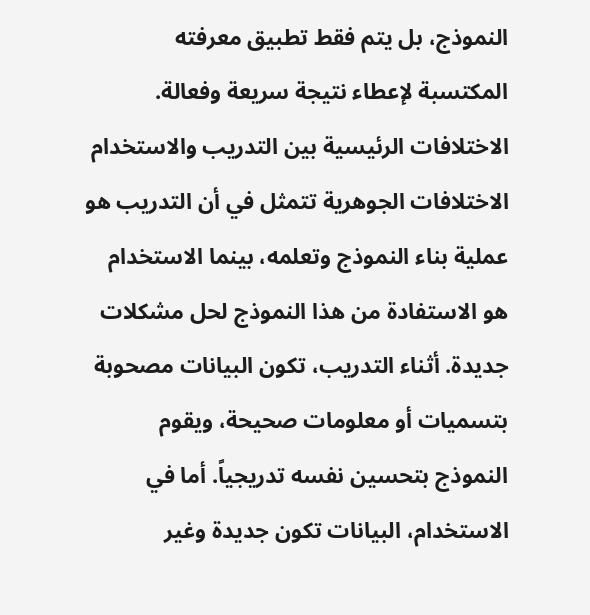النموذج، بل يتم فقط تطبيق معرفته المكتسبة لإعطاء نتيجة سريعة وفعالة.
الاختلافات الرئيسية بين التدريب والاستخدام
الاختلافات الجوهرية تتمثل في أن التدريب هو عملية بناء النموذج وتعلمه، بينما الاستخدام هو الاستفادة من هذا النموذج لحل مشكلات جديدة. أثناء التدريب، تكون البيانات مصحوبة بتسميات أو معلومات صحيحة، ويقوم النموذج بتحسين نفسه تدريجياً. أما في الاستخدام، البيانات تكون جديدة وغير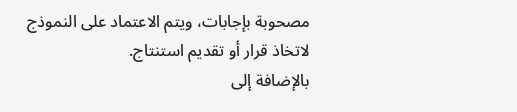مصحوبة بإجابات، ويتم الاعتماد على النموذج لاتخاذ قرار أو تقديم استنتاج.
بالإضافة إلى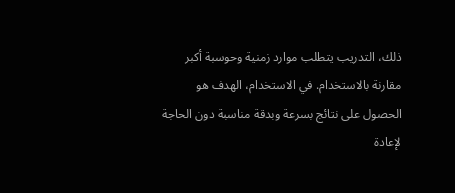ذلك، التدريب يتطلب موارد زمنية وحوسبة أكبر مقارنة بالاستخدام. في الاستخدام، الهدف هو الحصول على نتائج بسرعة وبدقة مناسبة دون الحاجة لإعادة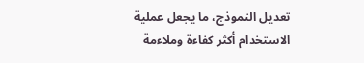تعديل النموذج، ما يجعل عملية الاستخدام أكثر كفاءة وملاءمة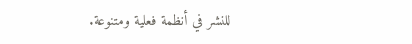للنشر في أنظمة فعلية ومتنوعة.